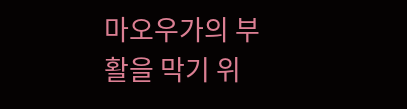마오우가의 부활을 막기 위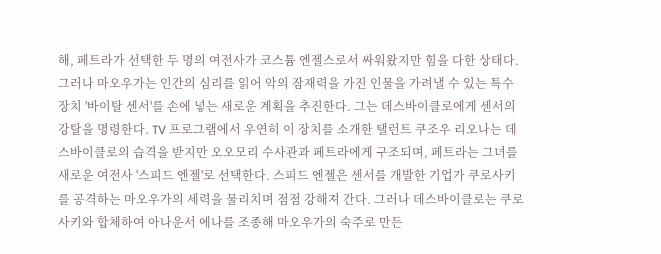해, 페트라가 선택한 두 명의 여전사가 코스튬 엔젤스로서 싸워왔지만 힘을 다한 상태다. 그러나 마오우가는 인간의 심리를 읽어 악의 잠재력을 가진 인물을 가려낼 수 있는 특수 장치 '바이탈 센서'를 손에 넣는 새로운 계획을 추진한다. 그는 데스바이클로에게 센서의 강탈을 명령한다. TV 프로그램에서 우연히 이 장치를 소개한 탤런트 쿠조우 리오나는 데스바이클로의 습격을 받지만 오오모리 수사관과 페트라에게 구조되며, 페트라는 그녀를 새로운 여전사 '스피드 엔젤'로 선택한다. 스피드 엔젤은 센서를 개발한 기업가 쿠로사키를 공격하는 마오우가의 세력을 물리치며 점점 강해져 간다. 그러나 데스바이클로는 쿠로사키와 합체하여 아나운서 에나를 조종해 마오우가의 숙주로 만든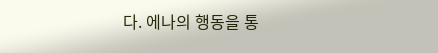다. 에나의 행동을 통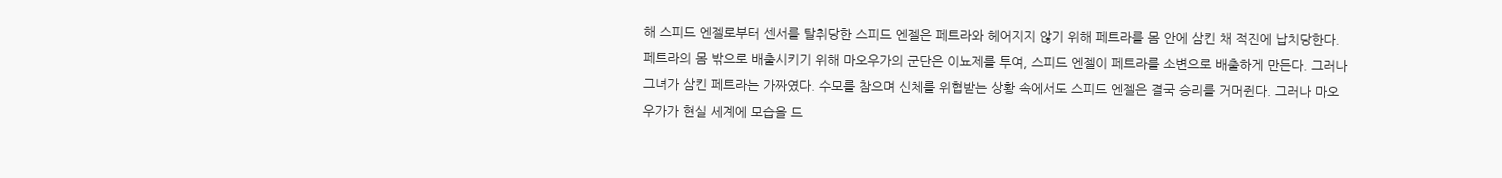해 스피드 엔젤로부터 센서를 탈취당한 스피드 엔젤은 페트라와 헤어지지 않기 위해 페트라를 몸 안에 삼킨 채 적진에 납치당한다. 페트라의 몸 밖으로 배출시키기 위해 마오우가의 군단은 이뇨제를 투여, 스피드 엔젤이 페트라를 소변으로 배출하게 만든다. 그러나 그녀가 삼킨 페트라는 가짜였다. 수모를 참으며 신체를 위협받는 상황 속에서도 스피드 엔젤은 결국 승리를 거머쥔다. 그러나 마오우가가 현실 세계에 모습을 드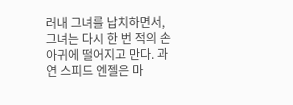러내 그녀를 납치하면서, 그녀는 다시 한 번 적의 손아귀에 떨어지고 만다. 과연 스피드 엔젤은 마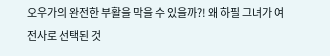오우가의 완전한 부활을 막을 수 있을까?! 왜 하필 그녀가 여전사로 선택된 것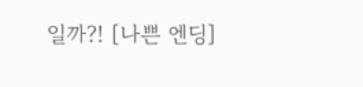일까?! [나쁜 엔딩]